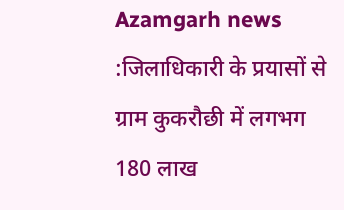Azamgarh news :जिलाधिकारी के प्रयासों से ग्राम कुकरौछी में लगभग 180 लाख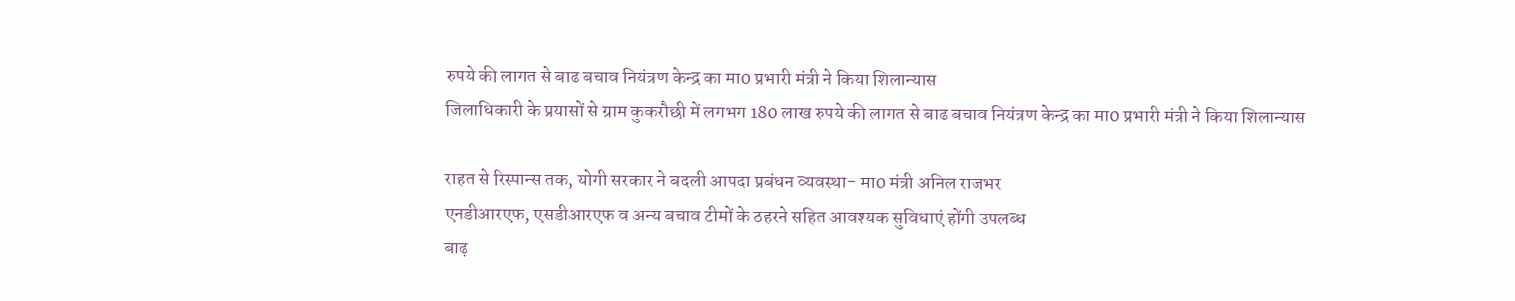रुपये की लागत से बाढ बचाव नियंत्रण केन्द्र का मा0 प्रभारी मंत्री ने किया शिलान्यास
जिलाधिकारी के प्रयासों से ग्राम कुकरौछी में लगभग 180 लाख रुपये की लागत से बाढ बचाव नियंत्रण केन्द्र का मा0 प्रभारी मंत्री ने किया शिलान्यास

राहत से रिस्पान्स तक, योगी सरकार ने बदली आपदा प्रबंधन व्यवस्था- मा0 मंत्री अनिल राजभर
एनडीआरएफ, एसडीआरएफ व अन्य बचाव टीमों के ठहरने सहित आवश्यक सुविधाएं होंगी उपलब्ध
बाढ़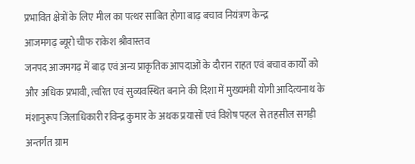प्रभावित क्षेत्रों के लिए मील का पत्थर साबित होगा बाढ़ बचाव नियंत्रण केन्द्र
आजमगढ़ ब्यूरो चीफ राकेश श्रीवास्तव
जनपद आजमगढ़ में बाढ़ एवं अन्य प्राकृतिक आपदाओं के दौरान राहत एवं बचाव कार्यों को और अधिक प्रभावी, त्वरित एवं सुव्यवस्थित बनाने की दिशा में मुख्यमंत्री योगी आदित्यनाथ के मंशानुरूप जिलाधिकारी रविन्द्र कुमार के अथक प्रयासों एवं विशेष पहल से तहसील सगड़ी अन्तर्गत ग्राम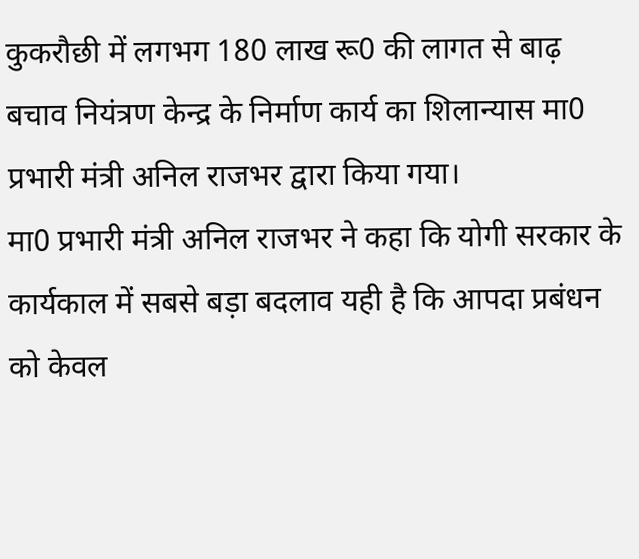कुकरौछी में लगभग 180 लाख रू0 की लागत से बाढ़ बचाव नियंत्रण केन्द्र के निर्माण कार्य का शिलान्यास मा0 प्रभारी मंत्री अनिल राजभर द्वारा किया गया।
मा0 प्रभारी मंत्री अनिल राजभर ने कहा कि योगी सरकार के कार्यकाल में सबसे बड़ा बदलाव यही है कि आपदा प्रबंधन को केवल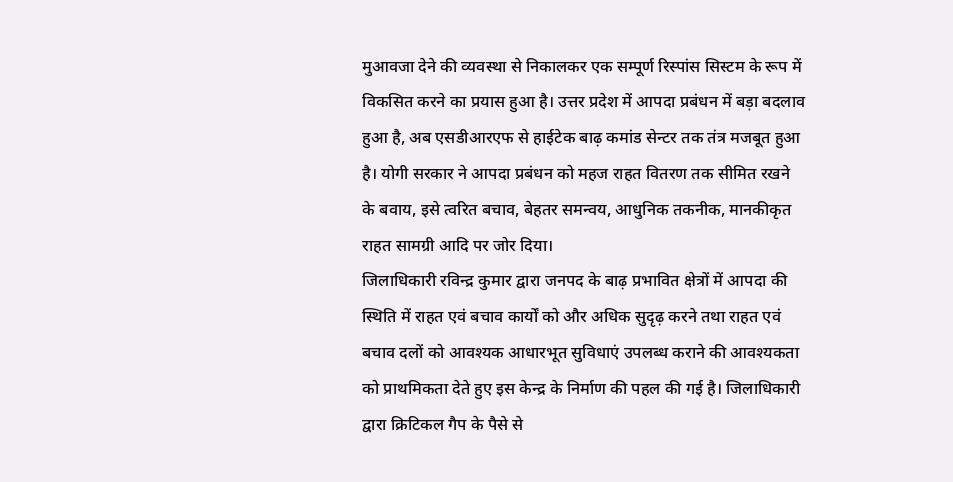मुआवजा देने की व्यवस्था से निकालकर एक सम्पूर्ण रिस्पांस सिस्टम के रूप में विकसित करने का प्रयास हुआ है। उत्तर प्रदेश में आपदा प्रबंधन में बड़ा बदलाव हुआ है, अब एसडीआरएफ से हाईटेक बाढ़ कमांड सेन्टर तक तंत्र मजबूत हुआ है। योगी सरकार ने आपदा प्रबंधन को महज राहत वितरण तक सीमित रखने के बवाय, इसे त्वरित बचाव, बेहतर समन्वय, आधुनिक तकनीक, मानकीकृत राहत सामग्री आदि पर जोर दिया।
जिलाधिकारी रविन्द्र कुमार द्वारा जनपद के बाढ़ प्रभावित क्षेत्रों में आपदा की स्थिति में राहत एवं बचाव कार्यों को और अधिक सुदृढ़ करने तथा राहत एवं बचाव दलों को आवश्यक आधारभूत सुविधाएं उपलब्ध कराने की आवश्यकता को प्राथमिकता देते हुए इस केन्द्र के निर्माण की पहल की गई है। जिलाधिकारी द्वारा क्रिटिकल गैप के पैसे से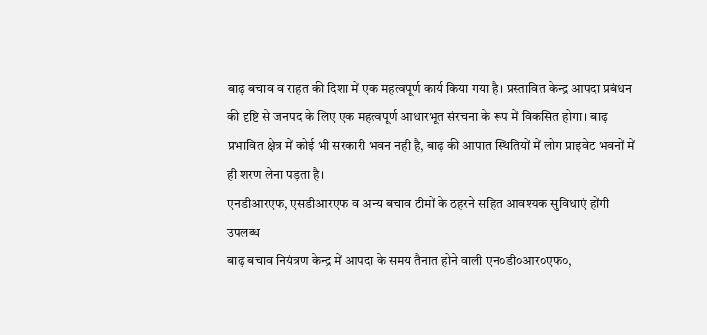बाढ़ बचाव व राहत की दिशा में एक महत्वपूर्ण कार्य किया गया है। प्रस्तावित केन्द्र आपदा प्रबंधन की दृष्टि से जनपद के लिए एक महत्वपूर्ण आधारभूत संरचना के रूप में विकसित होगा। बाढ़ प्रभावित क्षेत्र में कोई भी सरकारी भवन नही है, बाढ़ की आपात स्थितियों में लोग प्राइवेट भवनों में ही शरण लेना पड़ता है।
एनडीआरएफ, एसडीआरएफ व अन्य बचाव टीमों के ठहरने सहित आवश्यक सुविधाएं होंगी उपलब्ध
बाढ़ बचाव नियंत्रण केन्द्र में आपदा के समय तैनात होने वाली एन०डी०आर०एफ०,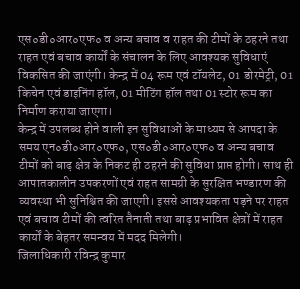एस०डी०आर०एफ० व अन्य बचाव व राहत की टीमों के ठहरने तथा राहत एवं बचाव कार्यों के संचालन के लिए आवश्यक सुविधाएं विकसित की जाएंगी। केन्द्र में 04 रूम एवं टॉयलेट, 01 डोरमेट्री, 01 किचेन एवं डाइनिंग हॉल, 01 मीटिंग हॉल तथा 01 स्टोर रूम का निर्माण कराया जाएगा।
केन्द्र में उपलब्ध होने वाली इन सुविधाओं के माध्यम से आपदा के समय एन०डी०आर०एफ०, एस०डी०आर०एफ० व अन्य बचाव टीमों को बाढ़ क्षेत्र के निकट ही ठहरने की सुविधा प्राप्त होगी। साथ ही आपातकालीन उपकरणों एवं राहत सामग्री के सुरक्षित भण्डारण की व्यवस्था भी सुनिश्चित की जाएगी। इससे आवश्यकता पड़ने पर राहत एवं बचाव टीमों की त्वरित तैनाती तथा बाढ़ प्रभावित क्षेत्रों में राहत कार्यों के बेहतर समन्वय में मदद मिलेगी।
जिलाधिकारी रविन्द्र कुमार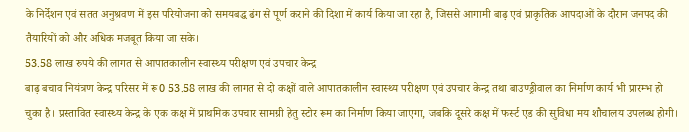के निर्देशन एवं सतत अनुश्रवण में इस परियोजना को समयबद्ध ढंग से पूर्ण कराने की दिशा में कार्य किया जा रहा है, जिससे आगामी बाढ़ एवं प्राकृतिक आपदाओं के दौरान जनपद की तैयारियों को और अधिक मजबूत किया जा सके।
53.58 लाख रुपये की लागत से आपातकालीन स्वास्थ्य परीक्षण एवं उपचार केन्द्र
बाढ़ बचाव नियंत्रण केन्द्र परिसर में रू0 53.58 लाख की लागत से दो कक्षों वाले आपातकालीन स्वास्थ्य परीक्षण एवं उपचार केन्द्र तथा बाउण्ड्रीवाल का निर्माण कार्य भी प्रारम्भ हो चुका है। प्रस्तावित स्वास्थ्य केन्द्र के एक कक्ष में प्राथमिक उपचार सामग्री हेतु स्टोर रूम का निर्माण किया जाएगा, जबकि दूसरे कक्ष में फर्स्ट एड की सुविधा मय शौचालय उपलब्ध होगी।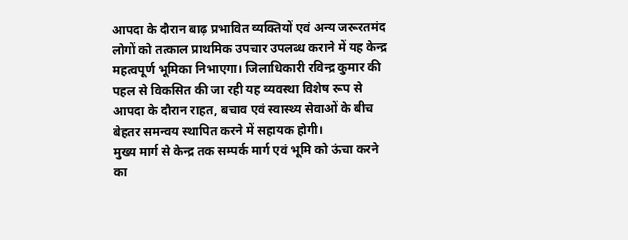आपदा के दौरान बाढ़ प्रभावित व्यक्तियों एवं अन्य जरूरतमंद लोगों को तत्काल प्राथमिक उपचार उपलब्ध कराने में यह केन्द्र महत्वपूर्ण भूमिका निभाएगा। जिलाधिकारी रविन्द्र कुमार की पहल से विकसित की जा रही यह व्यवस्था विशेष रूप से आपदा के दौरान राहत, बचाव एवं स्वास्थ्य सेवाओं के बीच बेहतर समन्वय स्थापित करने में सहायक होगी।
मुख्य मार्ग से केन्द्र तक सम्पर्क मार्ग एवं भूमि को ऊंचा करने का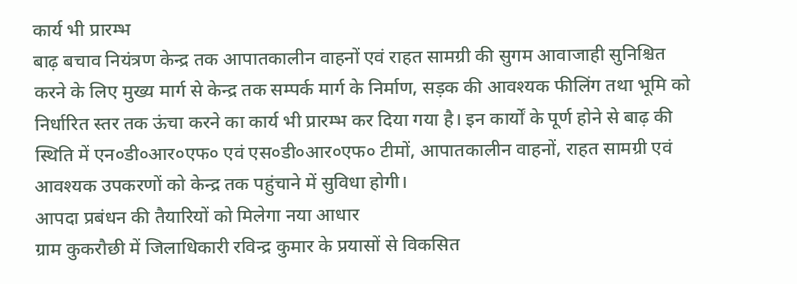कार्य भी प्रारम्भ
बाढ़ बचाव नियंत्रण केन्द्र तक आपातकालीन वाहनों एवं राहत सामग्री की सुगम आवाजाही सुनिश्चित करने के लिए मुख्य मार्ग से केन्द्र तक सम्पर्क मार्ग के निर्माण, सड़क की आवश्यक फीलिंग तथा भूमि को निर्धारित स्तर तक ऊंचा करने का कार्य भी प्रारम्भ कर दिया गया है। इन कार्यों के पूर्ण होने से बाढ़ की स्थिति में एन०डी०आर०एफ० एवं एस०डी०आर०एफ० टीमों, आपातकालीन वाहनों, राहत सामग्री एवं आवश्यक उपकरणों को केन्द्र तक पहुंचाने में सुविधा होगी।
आपदा प्रबंधन की तैयारियों को मिलेगा नया आधार
ग्राम कुकरौछी में जिलाधिकारी रविन्द्र कुमार के प्रयासों से विकसित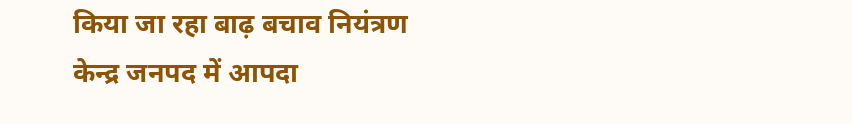किया जा रहा बाढ़ बचाव नियंत्रण केन्द्र जनपद में आपदा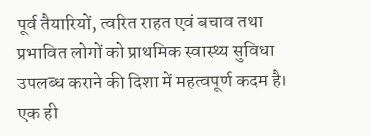पूर्व तैयारियों, त्वरित राहत एवं बचाव तथा प्रभावित लोगों को प्राथमिक स्वास्थ्य सुविधा उपलब्ध कराने की दिशा में महत्वपूर्ण कदम है। एक ही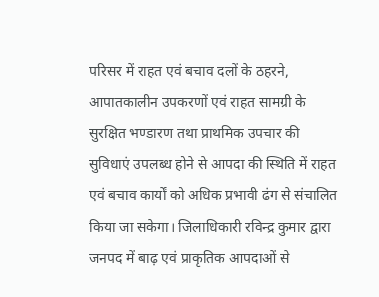परिसर में राहत एवं बचाव दलों के ठहरने, आपातकालीन उपकरणों एवं राहत सामग्री के सुरक्षित भण्डारण तथा प्राथमिक उपचार की सुविधाएं उपलब्ध होने से आपदा की स्थिति में राहत एवं बचाव कार्यों को अधिक प्रभावी ढंग से संचालित किया जा सकेगा। जिलाधिकारी रविन्द्र कुमार द्वारा जनपद में बाढ़ एवं प्राकृतिक आपदाओं से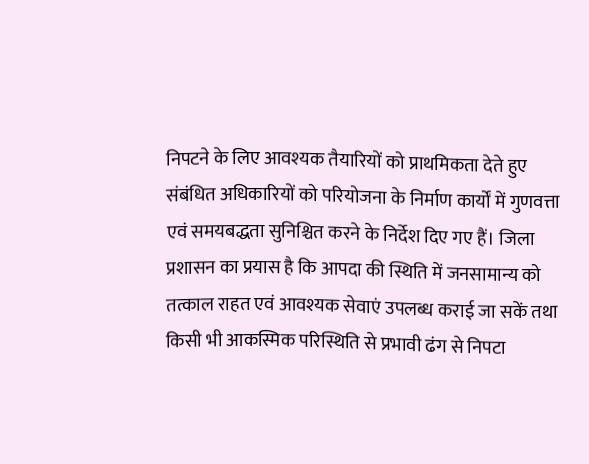निपटने के लिए आवश्यक तैयारियों को प्राथमिकता देते हुए संबंधित अधिकारियों को परियोजना के निर्माण कार्यों में गुणवत्ता एवं समयबद्धता सुनिश्चित करने के निर्देश दिए गए हैं। जिला प्रशासन का प्रयास है कि आपदा की स्थिति में जनसामान्य को तत्काल राहत एवं आवश्यक सेवाएं उपलब्ध कराई जा सकें तथा किसी भी आकस्मिक परिस्थिति से प्रभावी ढंग से निपटा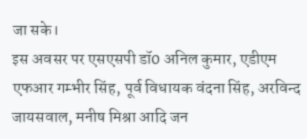जा सके।
इस अवसर पर एसएसपी डॉ0 अनिल कुमार, एडीएम एफआर गम्भीर सिंह, पूर्व विधायक वंदना सिंह, अरविन्द जायसवाल, मनीष मिश्रा आदि जन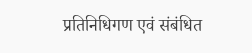प्रतिनिधिगण एवं संबंधित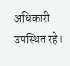अधिकारी उपस्थित रहे।